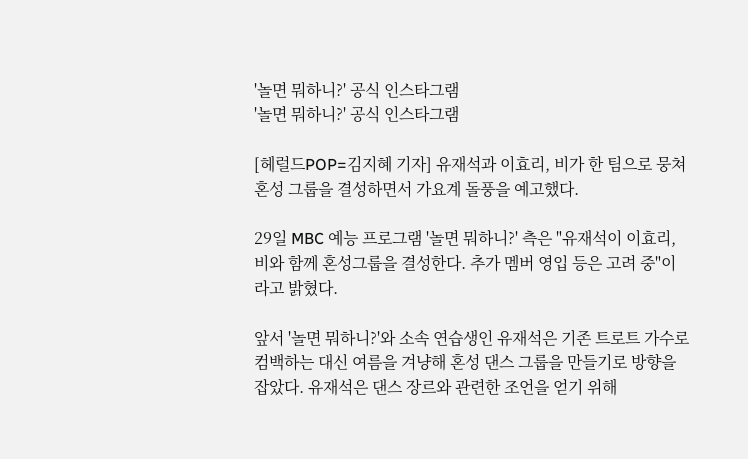'놀면 뭐하니?' 공식 인스타그램
'놀면 뭐하니?' 공식 인스타그램

[헤럴드POP=김지혜 기자] 유재석과 이효리, 비가 한 팀으로 뭉쳐 혼성 그룹을 결성하면서 가요계 돌풍을 예고했다.

29일 MBC 예능 프로그램 '놀면 뭐하니?' 측은 "유재석이 이효리, 비와 함께 혼성그룹을 결성한다. 추가 멤버 영입 등은 고려 중"이라고 밝혔다.

앞서 '놀면 뭐하니?'와 소속 연습생인 유재석은 기존 트로트 가수로 컴백하는 대신 여름을 겨냥해 혼성 댄스 그룹을 만들기로 방향을 잡았다. 유재석은 댄스 장르와 관련한 조언을 얻기 위해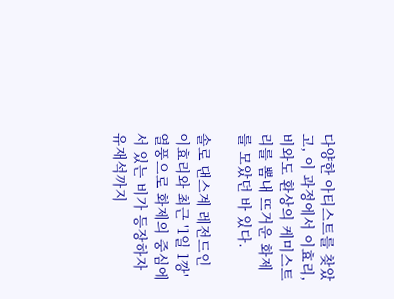다양한 아티스트를 찾았고, 이 과정에서 이효리, 비와도 환상의 케미스트리를 뽐내 뜨거운 화제를 모았던 바 있다.

솔로 댄스계 레전드인 이효리와 최근 '1일 1깡' 열풍으로 화제의 중심에 서 있는 비가 등장하자 유재석까지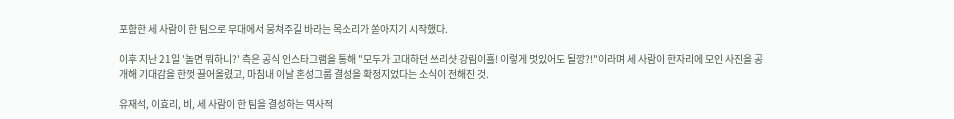포함한 세 사람이 한 팀으로 무대에서 뭉쳐주길 바라는 목소리가 쏟아지기 시작했다.

이후 지난 21일 '놀면 뭐하니?' 측은 공식 인스타그램을 통해 "모두가 고대하던 쓰리샷 강림이횰! 이렇게 멋있어도 될깡?!"이라며 세 사람이 한자리에 모인 사진을 공개해 기대감을 한껏 끌어올렸고, 마침내 이날 혼성그룹 결성을 확정지었다는 소식이 전해진 것.

유재석, 이효리, 비, 세 사람이 한 팀을 결성하는 역사적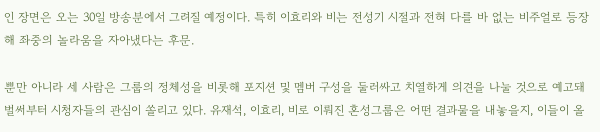인 장면은 오는 30일 방송분에서 그려질 예정이다. 특히 이효리와 비는 전성기 시절과 전혀 다를 바 없는 비주얼로 등장해 좌중의 놀라움을 자아냈다는 후문.

뿐만 아니라 세 사람은 그룹의 정체성을 비롯해 포지션 및 멤버 구성을 둘러싸고 치열하게 의견을 나눌 것으로 예고돼 벌써부터 시청자들의 관심이 쏠리고 있다. 유재석, 이효리, 비로 이뤄진 혼성그룹은 어떤 결과물을 내놓을지, 이들이 올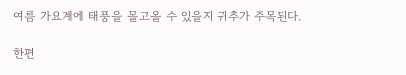여름 가요계에 태풍을 몰고올 수 있을지 귀추가 주목된다.

한편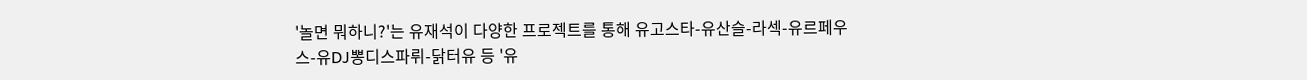'놀면 뭐하니?'는 유재석이 다양한 프로젝트를 통해 유고스타-유산슬-라섹-유르페우스-유DJ뽕디스파뤼-닭터유 등 '유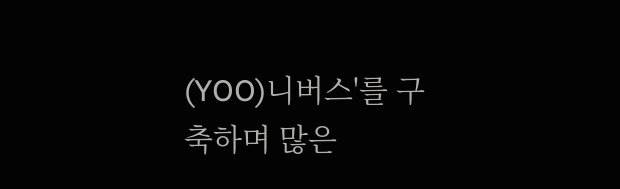(YOO)니버스'를 구축하며 많은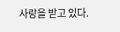사랑을 받고 있다.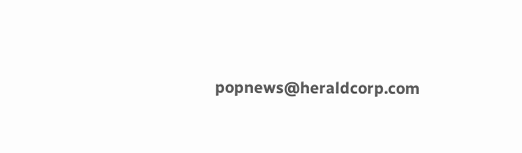popnews@heraldcorp.com